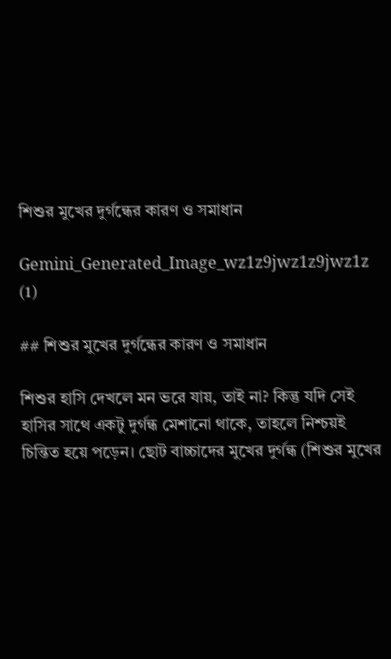শিশুর মুখের দুর্গন্ধের কারণ ও সমাধান

Gemini_Generated_Image_wz1z9jwz1z9jwz1z (1)

## শিশুর মুখের দুর্গন্ধের কারণ ও সমাধান

শিশুর হাসি দেখলে মন ভরে যায়, তাই না? কিন্তু যদি সেই হাসির সাথে একটু দুর্গন্ধ মেশানো থাকে, তাহলে নিশ্চয়ই চিন্তিত হয়ে পড়েন। ছোট বাচ্চাদের মুখের দুর্গন্ধ (শিশুর মুখের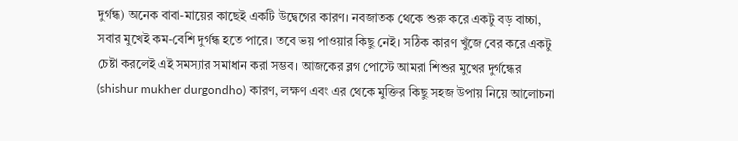দুর্গন্ধ) অনেক বাবা-মায়ের কাছেই একটি উদ্বেগের কারণ। নবজাতক থেকে শুরু করে একটু বড় বাচ্চা, সবার মুখেই কম-বেশি দুর্গন্ধ হতে পারে। তবে ভয় পাওয়ার কিছু নেই। সঠিক কারণ খুঁজে বের করে একটু চেষ্টা করলেই এই সমস্যার সমাধান করা সম্ভব। আজকের ব্লগ পোস্টে আমরা শিশুর মুখের দুর্গন্ধের (shishur mukher durgondho) কারণ, লক্ষণ এবং এর থেকে মুক্তির কিছু সহজ উপায় নিয়ে আলোচনা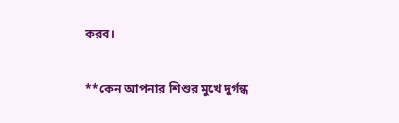করব।

**কেন আপনার শিশুর মুখে দুর্গন্ধ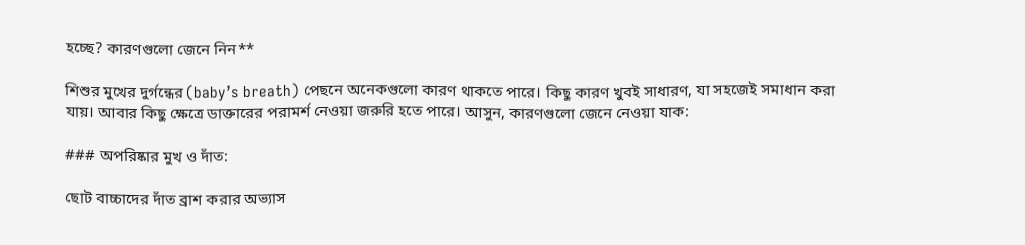হচ্ছে? কারণগুলো জেনে নিন**

শিশুর মুখের দুর্গন্ধের (baby’s breath) পেছনে অনেকগুলো কারণ থাকতে পারে। কিছু কারণ খুবই সাধারণ, যা সহজেই সমাধান করা যায়। আবার কিছু ক্ষেত্রে ডাক্তারের পরামর্শ নেওয়া জরুরি হতে পারে। আসুন, কারণগুলো জেনে নেওয়া যাক:

### অপরিষ্কার মুখ ও দাঁত:

ছোট বাচ্চাদের দাঁত ব্রাশ করার অভ্যাস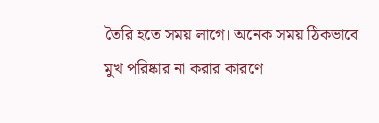তৈরি হতে সময় লাগে। অনেক সময় ঠিকভাবে মুখ পরিষ্কার না করার কারণে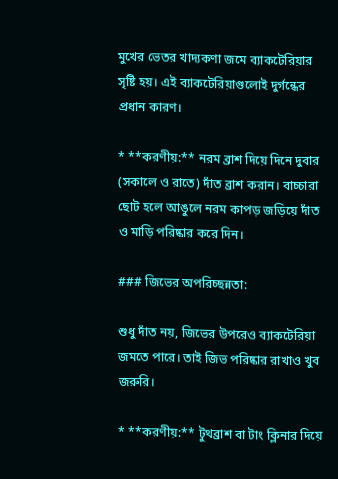মুখের ভেতর খাদ্যকণা জমে ব্যাকটেরিয়ার সৃষ্টি হয়। এই ব্যাকটেরিয়াগুলোই দুর্গন্ধের প্রধান কারণ।

* **করণীয়:** নরম ব্রাশ দিয়ে দিনে দুবার (সকালে ও রাতে) দাঁত ব্রাশ করান। বাচ্চারা ছোট হলে আঙুলে নরম কাপড় জড়িয়ে দাঁত ও মাড়ি পরিষ্কার করে দিন।

### জিভের অপরিচ্ছন্নতা:

শুধু দাঁত নয়, জিভের উপরেও ব্যাকটেরিয়া জমতে পারে। তাই জিভ পরিষ্কার রাখাও খুব জরুরি।

* **করণীয়:** টুথব্রাশ বা টাং ক্লিনার দিয়ে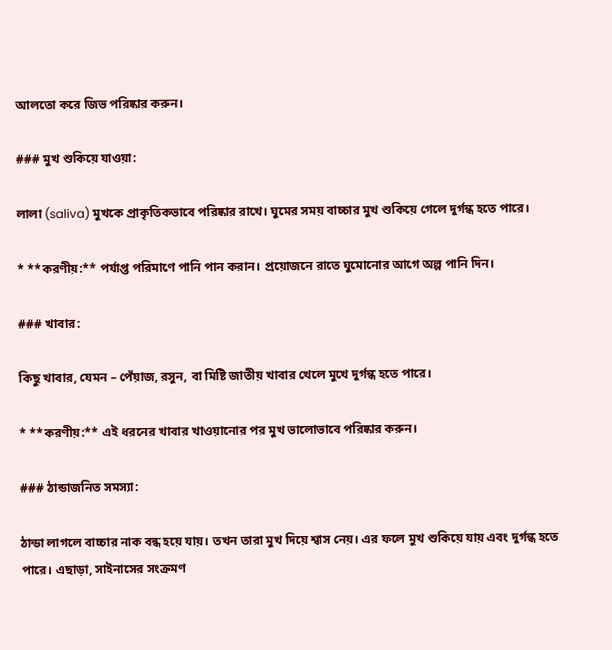আলতো করে জিভ পরিষ্কার করুন।

### মুখ শুকিয়ে যাওয়া:

লালা (saliva) মুখকে প্রাকৃতিকভাবে পরিষ্কার রাখে। ঘুমের সময় বাচ্চার মুখ শুকিয়ে গেলে দুর্গন্ধ হতে পারে।

* **করণীয়:** পর্যাপ্ত পরিমাণে পানি পান করান। প্রয়োজনে রাতে ঘুমোনোর আগে অল্প পানি দিন।

### খাবার:

কিছু খাবার, যেমন – পেঁয়াজ, রসুন, বা মিষ্টি জাতীয় খাবার খেলে মুখে দুর্গন্ধ হতে পারে।

* **করণীয়:** এই ধরনের খাবার খাওয়ানোর পর মুখ ভালোভাবে পরিষ্কার করুন।

### ঠান্ডাজনিত সমস্যা:

ঠান্ডা লাগলে বাচ্চার নাক বন্ধ হয়ে যায়। তখন তারা মুখ দিয়ে শ্বাস নেয়। এর ফলে মুখ শুকিয়ে যায় এবং দুর্গন্ধ হতে পারে। এছাড়া, সাইনাসের সংক্রমণ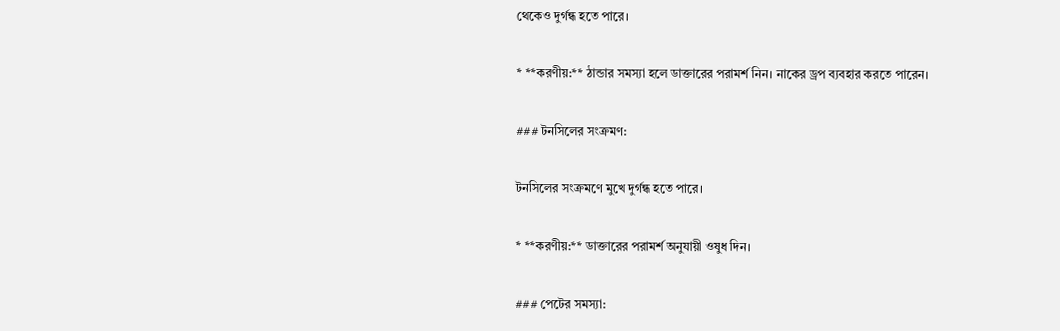থেকেও দুর্গন্ধ হতে পারে।

* **করণীয়:** ঠান্ডার সমস্যা হলে ডাক্তারের পরামর্শ নিন। নাকের ড্রপ ব্যবহার করতে পারেন।

### টনসিলের সংক্রমণ:

টনসিলের সংক্রমণে মুখে দুর্গন্ধ হতে পারে।

* **করণীয়:** ডাক্তারের পরামর্শ অনুযায়ী ওষুধ দিন।

### পেটের সমস্যা: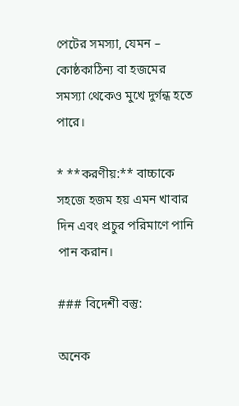পেটের সমস্যা, যেমন – কোষ্ঠকাঠিন্য বা হজমের সমস্যা থেকেও মুখে দুর্গন্ধ হতে পারে।

* **করণীয়:** বাচ্চাকে সহজে হজম হয় এমন খাবার দিন এবং প্রচুর পরিমাণে পানি পান করান।

### বিদেশী বস্তু:

অনেক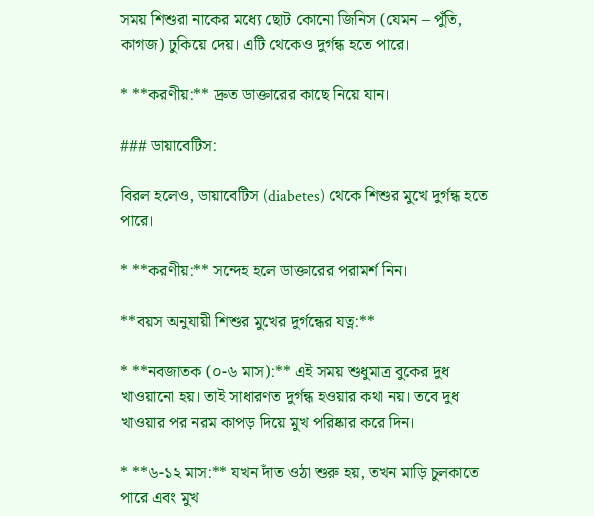সময় শিশুরা নাকের মধ্যে ছোট কোনো জিনিস (যেমন – পুঁতি, কাগজ) ঢুকিয়ে দেয়। এটি থেকেও দুর্গন্ধ হতে পারে।

* **করণীয়:** দ্রুত ডাক্তারের কাছে নিয়ে যান।

### ডায়াবেটিস:

বিরল হলেও, ডায়াবেটিস (diabetes) থেকে শিশুর মুখে দুর্গন্ধ হতে পারে।

* **করণীয়:** সন্দেহ হলে ডাক্তারের পরামর্শ নিন।

**বয়স অনুযায়ী শিশুর মুখের দুর্গন্ধের যত্ন:**

* **নবজাতক (০-৬ মাস):** এই সময় শুধুমাত্র বুকের দুধ খাওয়ানো হয়। তাই সাধারণত দুর্গন্ধ হওয়ার কথা নয়। তবে দুধ খাওয়ার পর নরম কাপড় দিয়ে মুখ পরিষ্কার করে দিন।

* **৬-১২ মাস:** যখন দাঁত ওঠা শুরু হয়, তখন মাড়ি চুলকাতে পারে এবং মুখ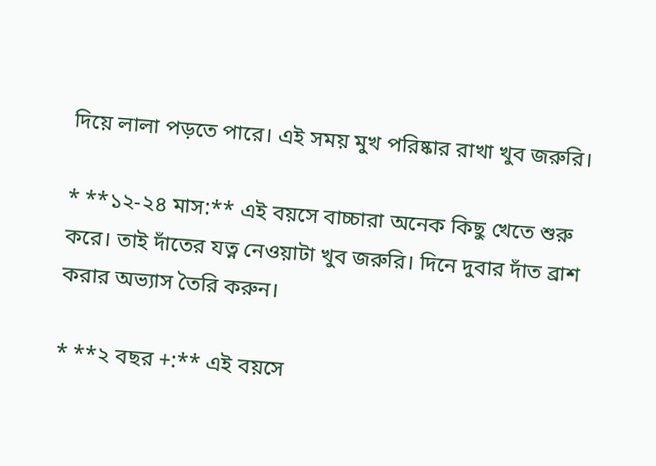দিয়ে লালা পড়তে পারে। এই সময় মুখ পরিষ্কার রাখা খুব জরুরি।

* **১২-২৪ মাস:** এই বয়সে বাচ্চারা অনেক কিছু খেতে শুরু করে। তাই দাঁতের যত্ন নেওয়াটা খুব জরুরি। দিনে দুবার দাঁত ব্রাশ করার অভ্যাস তৈরি করুন।

* **২ বছর +:** এই বয়সে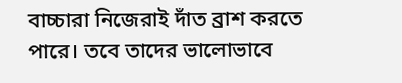বাচ্চারা নিজেরাই দাঁত ব্রাশ করতে পারে। তবে তাদের ভালোভাবে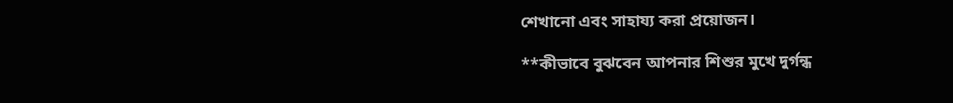শেখানো এবং সাহায্য করা প্রয়োজন।

**কীভাবে বুঝবেন আপনার শিশুর মুখে দুর্গন্ধ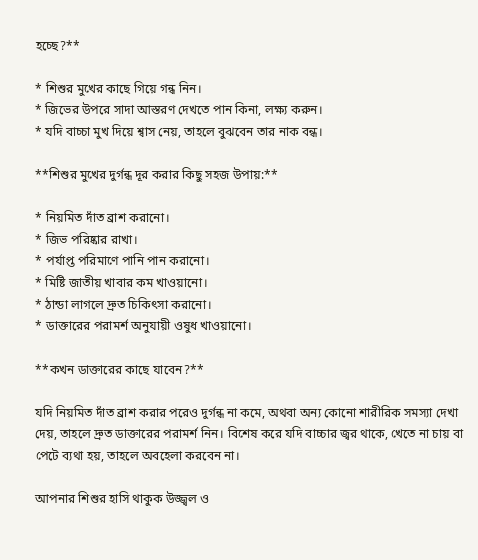হচ্ছে?**

* শিশুর মুখের কাছে গিয়ে গন্ধ নিন।
* জিভের উপরে সাদা আস্তরণ দেখতে পান কিনা, লক্ষ্য করুন।
* যদি বাচ্চা মুখ দিয়ে শ্বাস নেয়, তাহলে বুঝবেন তার নাক বন্ধ।

**শিশুর মুখের দুর্গন্ধ দূর করার কিছু সহজ উপায়:**

* নিয়মিত দাঁত ব্রাশ করানো।
* জিভ পরিষ্কার রাখা।
* পর্যাপ্ত পরিমাণে পানি পান করানো।
* মিষ্টি জাতীয় খাবার কম খাওয়ানো।
* ঠান্ডা লাগলে দ্রুত চিকিৎসা করানো।
* ডাক্তারের পরামর্শ অনুযায়ী ওষুধ খাওয়ানো।

**কখন ডাক্তারের কাছে যাবেন?**

যদি নিয়মিত দাঁত ব্রাশ করার পরেও দুর্গন্ধ না কমে, অথবা অন্য কোনো শারীরিক সমস্যা দেখা দেয়, তাহলে দ্রুত ডাক্তারের পরামর্শ নিন। বিশেষ করে যদি বাচ্চার জ্বর থাকে, খেতে না চায় বা পেটে ব্যথা হয়, তাহলে অবহেলা করবেন না।

আপনার শিশুর হাসি থাকুক উজ্জ্বল ও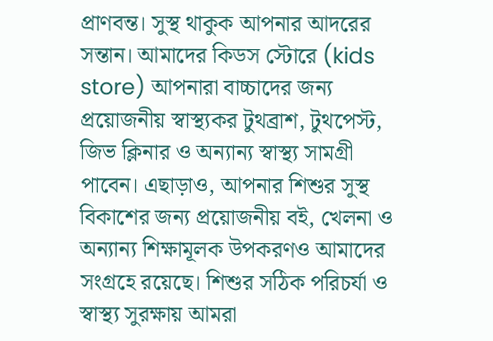প্রাণবন্ত। সুস্থ থাকুক আপনার আদরের সন্তান। আমাদের কিডস স্টোরে (kids store) আপনারা বাচ্চাদের জন্য প্রয়োজনীয় স্বাস্থ্যকর টুথব্রাশ, টুথপেস্ট, জিভ ক্লিনার ও অন্যান্য স্বাস্থ্য সামগ্রী পাবেন। এছাড়াও, আপনার শিশুর সুস্থ বিকাশের জন্য প্রয়োজনীয় বই, খেলনা ও অন্যান্য শিক্ষামূলক উপকরণও আমাদের সংগ্রহে রয়েছে। শিশুর সঠিক পরিচর্যা ও স্বাস্থ্য সুরক্ষায় আমরা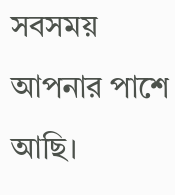সবসময় আপনার পাশে আছি।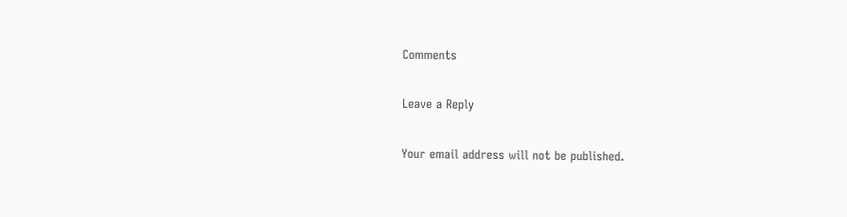Comments

Leave a Reply

Your email address will not be published.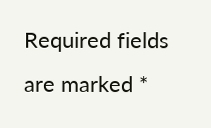Required fields are marked *